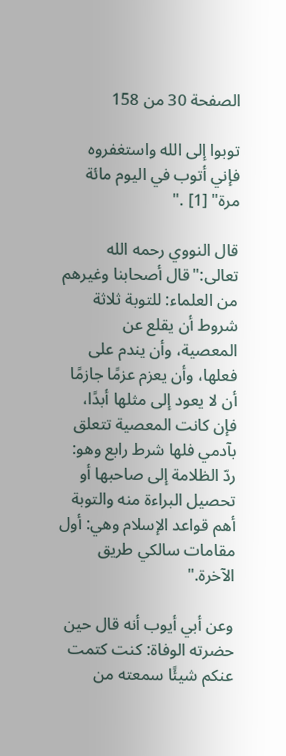الصفحة 30 من 158

توبوا إلى الله واستغفروه فإني أتوب في اليوم مائة مرة" [1] ."

قال النووي رحمه الله تعالى:"قال أصحابنا وغيرهم من العلماء: للتوبة ثلاثة شروط أن يقلع عن المعصية، وأن يندم على فعلها، وأن يعزم عزمًا جازمًا أن لا يعود إلى مثلها أبدًا، فإن كانت المعصية تتعلق بآدمي فلها شرط رابع وهو: ردّ الظلامة إلى صاحبها أو تحصيل البراءة منه والتوبة أهم قواعد الإسلام وهي: أول مقامات سالكي طريق الآخرة."

وعن أبي أيوب أنه قال حين حضرته الوفاة: كنت كتمت عنكم شيئًا سمعته من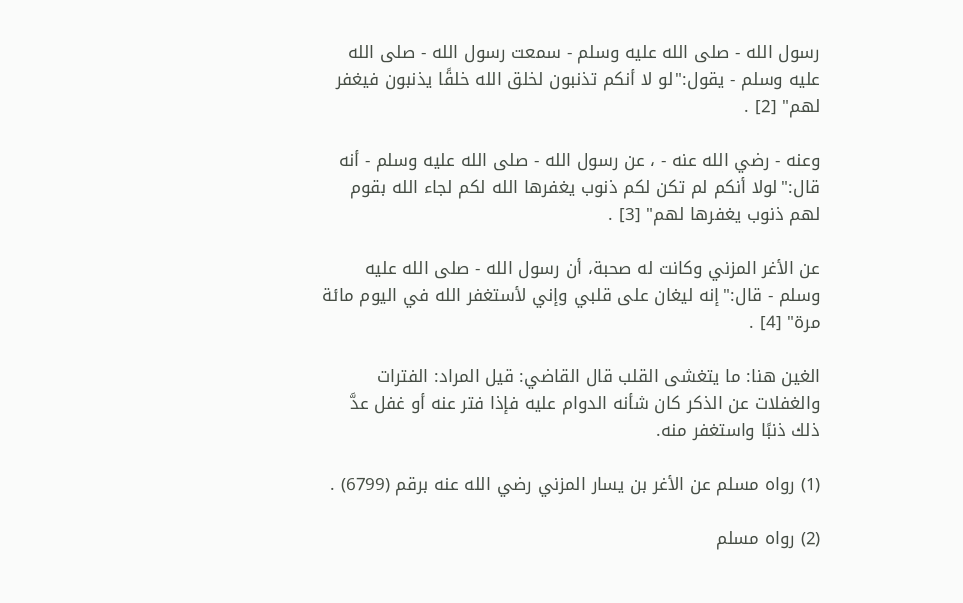رسول الله - صلى الله عليه وسلم - سمعت رسول الله - صلى الله عليه وسلم - يقول:"لو لا أنكم تذنبون لخلق الله خلقًا يذنبون فيغفر لهم" [2] .

وعنه - رضي الله عنه - ، عن رسول الله - صلى الله عليه وسلم - أنه قال:"لولا أنكم لم تكن لكم ذنوب يغفرها الله لكم لجاء الله بقوم لهم ذنوب يغفرها لهم" [3] .

عن الأغر المزني وكانت له صحبة، أن رسول الله - صلى الله عليه وسلم - قال:"إنه ليغان على قلبي وإني لأستغفر الله في اليوم مائة مرة" [4] .

الغين هنا: ما يتغشى القلب قال القاضي: قيل المراد: الفترات والغفلات عن الذكر كان شأنه الدوام عليه فإذا فتر عنه أو غفل عدَّ ذلك ذنبًا واستغفر منه.

(1) رواه مسلم عن الأغر بن يسار المزني رضي الله عنه برقم (6799) .

(2) رواه مسلم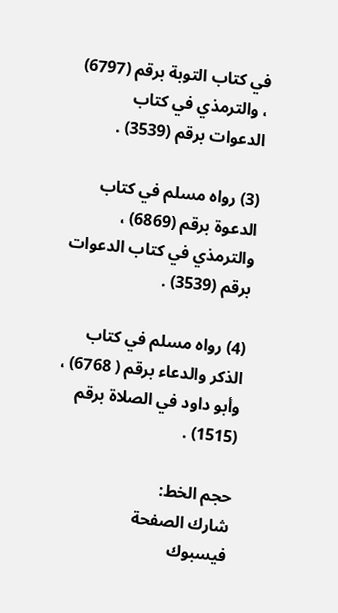في كتاب التوبة برقم (6797) ، والترمذي في كتاب الدعوات برقم (3539) .

(3) رواه مسلم في كتاب الدعوة برقم (6869) ، والترمذي في كتاب الدعوات برقم (3539) .

(4) رواه مسلم في كتاب الذكر والدعاء برقم ( 6768) ، وأبو داود في الصلاة برقم (1515) .

حجم الخط:
شارك الصفحة
فيسبوك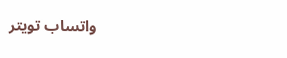واتساب تويتر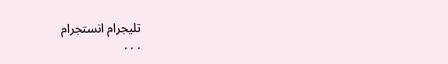تليجرام انستجرام
. . .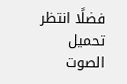فضلًا انتظر تحميل الصوت